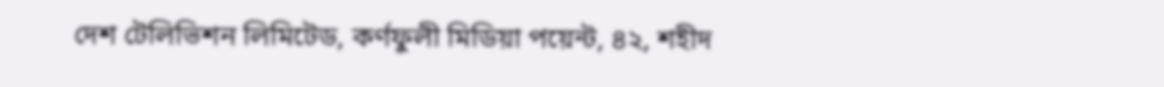দেশ টেলিভিশন লিমিটেড, কর্ণফুলী মিডিয়া পয়েন্ট, ৪২, শহীদ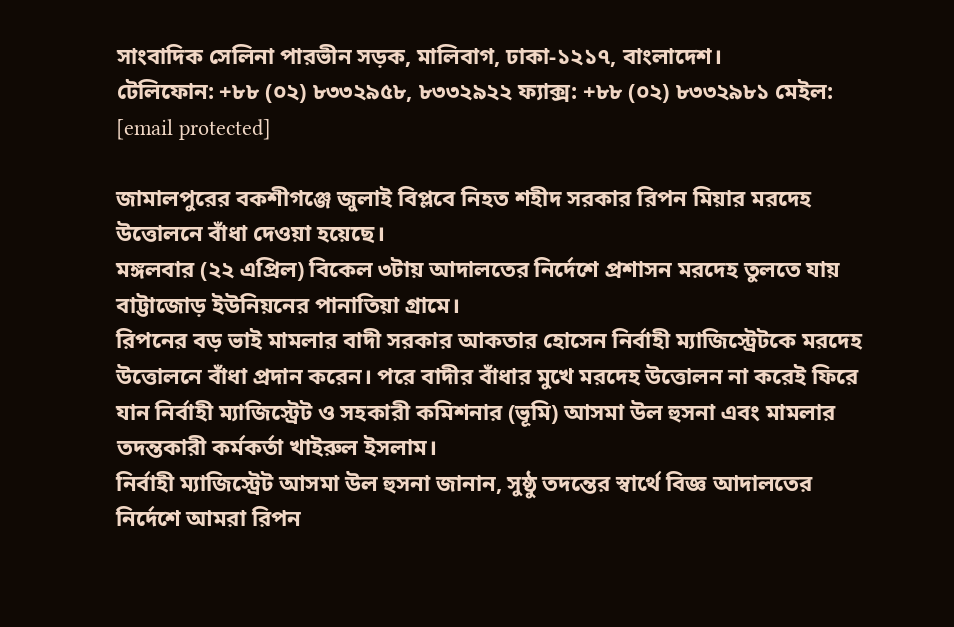সাংবাদিক সেলিনা পারভীন সড়ক, মালিবাগ, ঢাকা-১২১৭, বাংলাদেশ।
টেলিফোন: +৮৮ (০২) ৮৩৩২৯৫৮, ৮৩৩২৯২২ ফ্যাক্স: +৮৮ (০২) ৮৩৩২৯৮১ মেইল: [email protected]

জামালপুরের বকশীগঞ্জে জুলাই বিপ্লবে নিহত শহীদ সরকার রিপন মিয়ার মরদেহ উত্তোলনে বাঁধা দেওয়া হয়েছে।
মঙ্গলবার (২২ এপ্রিল) বিকেল ৩টায় আদালতের নির্দেশে প্রশাসন মরদেহ তুলতে যায় বাট্টাজোড় ইউনিয়নের পানাতিয়া গ্রামে।
রিপনের বড় ভাই মামলার বাদী সরকার আকতার হোসেন নির্বাহী ম্যাজিস্ট্রেটকে মরদেহ উত্তোলনে বাঁধা প্রদান করেন। পরে বাদীর বাঁধার মুখে মরদেহ উত্তোলন না করেই ফিরে যান নির্বাহী ম্যাজিস্ট্রেট ও সহকারী কমিশনার (ভূমি) আসমা উল হুসনা এবং মামলার তদন্তকারী কর্মকর্তা খাইরুল ইসলাম।
নির্বাহী ম্যাজিস্ট্রেট আসমা উল হুসনা জানান, সুষ্ঠু তদন্তের স্বার্থে বিজ্ঞ আদালতের নির্দেশে আমরা রিপন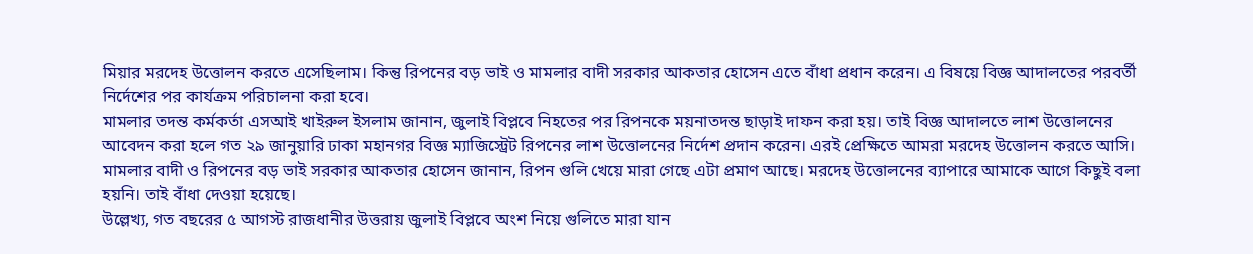মিয়ার মরদেহ উত্তোলন করতে এসেছিলাম। কিন্তু রিপনের বড় ভাই ও মামলার বাদী সরকার আকতার হোসেন এতে বাঁধা প্রধান করেন। এ বিষয়ে বিজ্ঞ আদালতের পরবর্তী নির্দেশের পর কার্যক্রম পরিচালনা করা হবে।
মামলার তদন্ত কর্মকর্তা এসআই খাইরুল ইসলাম জানান, জুলাই বিপ্লবে নিহতের পর রিপনকে ময়নাতদন্ত ছাড়াই দাফন করা হয়। তাই বিজ্ঞ আদালতে লাশ উত্তোলনের আবেদন করা হলে গত ২৯ জানুয়ারি ঢাকা মহানগর বিজ্ঞ ম্যাজিস্ট্রেট রিপনের লাশ উত্তোলনের নির্দেশ প্রদান করেন। এরই প্রেক্ষিতে আমরা মরদেহ উত্তোলন করতে আসি।
মামলার বাদী ও রিপনের বড় ভাই সরকার আকতার হোসেন জানান, রিপন গুলি খেয়ে মারা গেছে এটা প্রমাণ আছে। মরদেহ উত্তোলনের ব্যাপারে আমাকে আগে কিছুই বলা হয়নি। তাই বাঁধা দেওয়া হয়েছে।
উল্লেখ্য, গত বছরের ৫ আগস্ট রাজধানীর উত্তরায় জুলাই বিপ্লবে অংশ নিয়ে গুলিতে মারা যান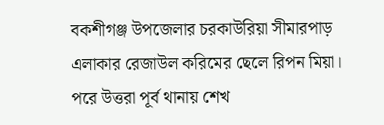বকশীগঞ্জ উপজেলার চরকাউরিয়া সীমারপাড় এলাকার রেজাউল করিমের ছেলে রিপন মিয়া। পরে উত্তরা পূর্ব থানায় শেখ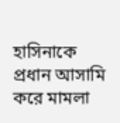হাসিনাকে প্রধান আসামি করে মামলা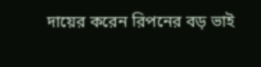দায়ের করেন রিপনের বড় ভাই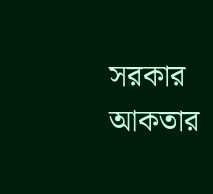সরকার আকতার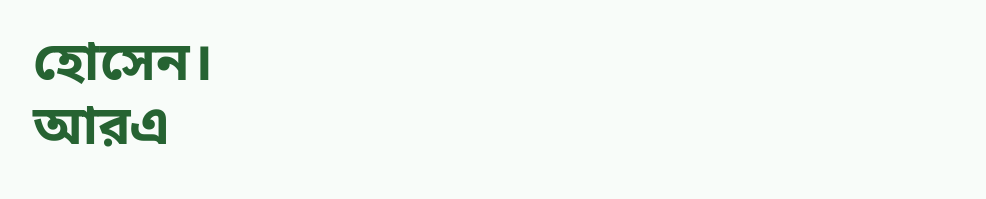হোসেন।
আরএ